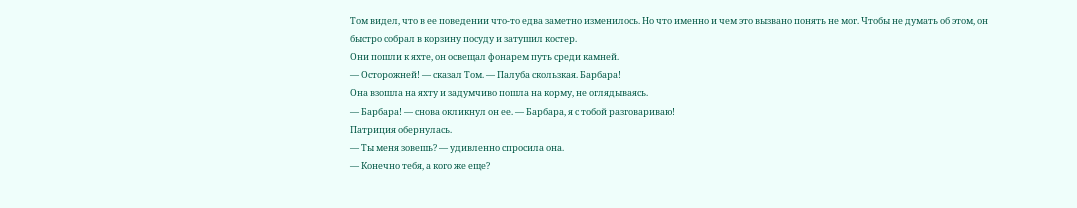Том видел, что в ее поведении что-то едва заметно изменилось. Но что именно и чем это вызвано понять не мог. Чтобы не думать об этом, он быстро собрал в корзину посуду и затушил костер.
Они пошли к яхте, он освещал фонарем путь среди камней.
— Осторожней! — сказал Том. — Палуба скользкая. Барбара!
Она взошла на яхту и задумчиво пошла на корму, не оглядываясь.
— Барбара! — снова окликнул он ее. — Барбара, я с тобой разговариваю!
Патриция обернулась.
— Ты меня зовешь? — удивленно спросила она.
— Конечно тебя, а кого же еще?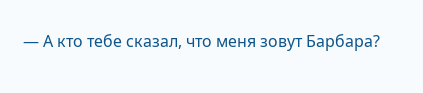— А кто тебе сказал, что меня зовут Барбара?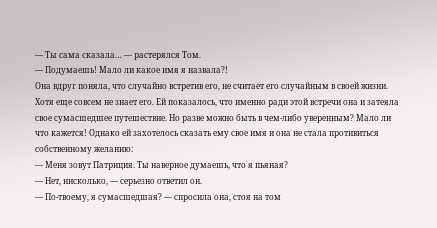— Ты сама сказала… — растерялся Том.
— Подумаешь! Мало ли какое имя я назвала?!
Она вдруг поняла, что случайно встретив его, не считает его случайным в своей жизни. Хотя еще совсем не знает его. Ей показалось, что именно ради этой встречи она и затеяла свое сумасшедшее путешествие. Но разве можно быть в чем-либо уверенным? Мало ли что кажется! Однако ей захотелось сказать ему свое имя и она не стала противиться собственному желанию:
— Меня зовут Патриция. Ты наверное думаешь, что я пьяная?
— Нет, нисколько, — серьезно ответил он.
— По-твоему, я сумасшедшая? — спросила она, стоя на том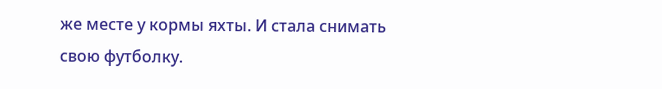же месте у кормы яхты. И стала снимать свою футболку.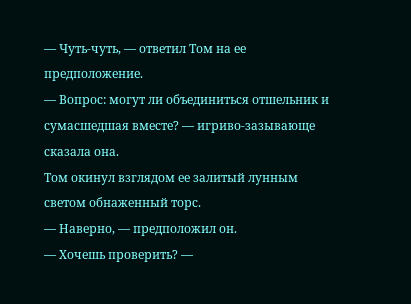— Чуть-чуть, — ответил Том на ее предположение.
— Вопрос: могут ли объединиться отшельник и сумасшедшая вместе? — игриво-зазывающе сказала она.
Том окинул взглядом ее залитый лунным светом обнаженный торс.
— Наверно, — предположил он.
— Хочешь проверить? —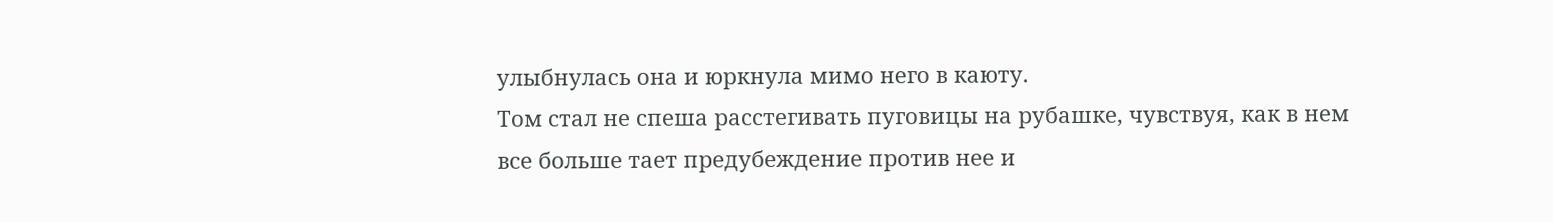улыбнулась она и юркнула мимо него в каюту.
Том стал не спеша расстегивать пуговицы на рубашке, чувствуя, как в нем все больше тает предубеждение против нее и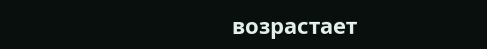возрастает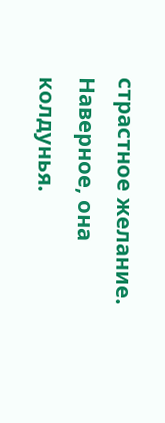страстное желание. Наверное, она колдунья.